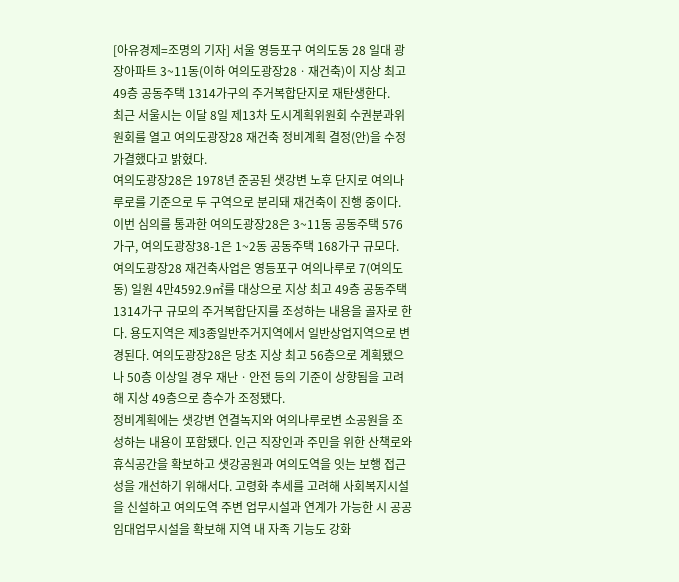[아유경제=조명의 기자] 서울 영등포구 여의도동 28 일대 광장아파트 3~11동(이하 여의도광장28ㆍ재건축)이 지상 최고 49층 공동주택 1314가구의 주거복합단지로 재탄생한다.
최근 서울시는 이달 8일 제13차 도시계획위원회 수권분과위원회를 열고 여의도광장28 재건축 정비계획 결정(안)을 수정 가결했다고 밝혔다.
여의도광장28은 1978년 준공된 샛강변 노후 단지로 여의나루로를 기준으로 두 구역으로 분리돼 재건축이 진행 중이다. 이번 심의를 통과한 여의도광장28은 3~11동 공동주택 576가구, 여의도광장38-1은 1~2동 공동주택 168가구 규모다.
여의도광장28 재건축사업은 영등포구 여의나루로 7(여의도동) 일원 4만4592.9㎡를 대상으로 지상 최고 49층 공동주택 1314가구 규모의 주거복합단지를 조성하는 내용을 골자로 한다. 용도지역은 제3종일반주거지역에서 일반상업지역으로 변경된다. 여의도광장28은 당초 지상 최고 56층으로 계획됐으나 50층 이상일 경우 재난ㆍ안전 등의 기준이 상향됨을 고려해 지상 49층으로 층수가 조정됐다.
정비계획에는 샛강변 연결녹지와 여의나루로변 소공원을 조성하는 내용이 포함됐다. 인근 직장인과 주민을 위한 산책로와 휴식공간을 확보하고 샛강공원과 여의도역을 잇는 보행 접근성을 개선하기 위해서다. 고령화 추세를 고려해 사회복지시설을 신설하고 여의도역 주변 업무시설과 연계가 가능한 시 공공임대업무시설을 확보해 지역 내 자족 기능도 강화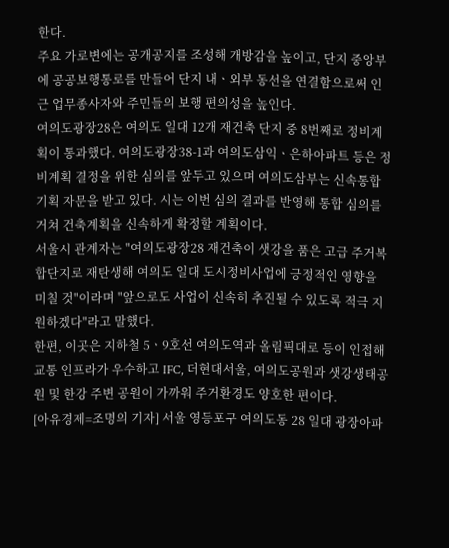한다.
주요 가로변에는 공개공지를 조성해 개방감을 높이고, 단지 중앙부에 공공보행통로를 만들어 단지 내ㆍ외부 동선을 연결함으로써 인근 업무종사자와 주민들의 보행 편의성을 높인다.
여의도광장28은 여의도 일대 12개 재건축 단지 중 8번째로 정비계획이 통과했다. 여의도광장38-1과 여의도삼익ㆍ은하아파트 등은 정비계획 결정을 위한 심의를 앞두고 있으며 여의도삼부는 신속통합기획 자문을 받고 있다. 시는 이번 심의 결과를 반영해 통합 심의를 거쳐 건축계획을 신속하게 확정할 계획이다.
서울시 관계자는 "여의도광장28 재건축이 샛강을 품은 고급 주거복합단지로 재탄생해 여의도 일대 도시정비사업에 긍정적인 영향을 미칠 것"이라며 "앞으로도 사업이 신속히 추진될 수 있도록 적극 지원하겠다"라고 말했다.
한편, 이곳은 지하철 5ㆍ9호선 여의도역과 올림픽대로 등이 인접해 교통 인프라가 우수하고 IFC, 더현대서울, 여의도공원과 샛강생태공원 및 한강 주변 공원이 가까워 주거환경도 양호한 편이다.
[아유경제=조명의 기자] 서울 영등포구 여의도동 28 일대 광장아파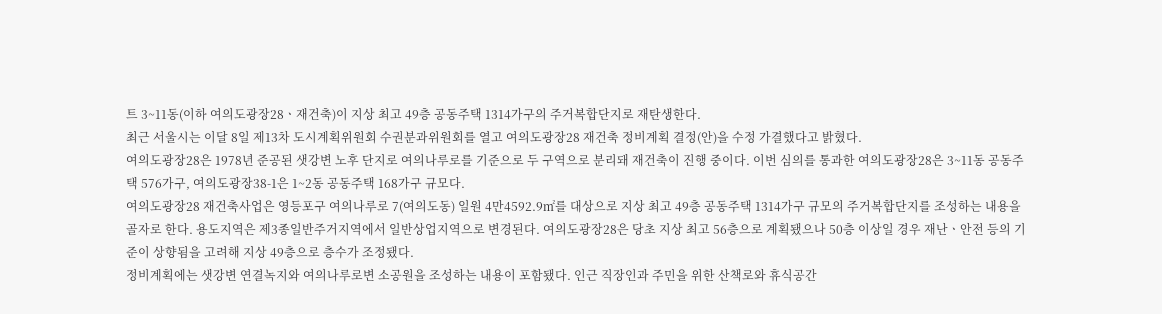트 3~11동(이하 여의도광장28ㆍ재건축)이 지상 최고 49층 공동주택 1314가구의 주거복합단지로 재탄생한다.
최근 서울시는 이달 8일 제13차 도시계획위원회 수권분과위원회를 열고 여의도광장28 재건축 정비계획 결정(안)을 수정 가결했다고 밝혔다.
여의도광장28은 1978년 준공된 샛강변 노후 단지로 여의나루로를 기준으로 두 구역으로 분리돼 재건축이 진행 중이다. 이번 심의를 통과한 여의도광장28은 3~11동 공동주택 576가구, 여의도광장38-1은 1~2동 공동주택 168가구 규모다.
여의도광장28 재건축사업은 영등포구 여의나루로 7(여의도동) 일원 4만4592.9㎡를 대상으로 지상 최고 49층 공동주택 1314가구 규모의 주거복합단지를 조성하는 내용을 골자로 한다. 용도지역은 제3종일반주거지역에서 일반상업지역으로 변경된다. 여의도광장28은 당초 지상 최고 56층으로 계획됐으나 50층 이상일 경우 재난ㆍ안전 등의 기준이 상향됨을 고려해 지상 49층으로 층수가 조정됐다.
정비계획에는 샛강변 연결녹지와 여의나루로변 소공원을 조성하는 내용이 포함됐다. 인근 직장인과 주민을 위한 산책로와 휴식공간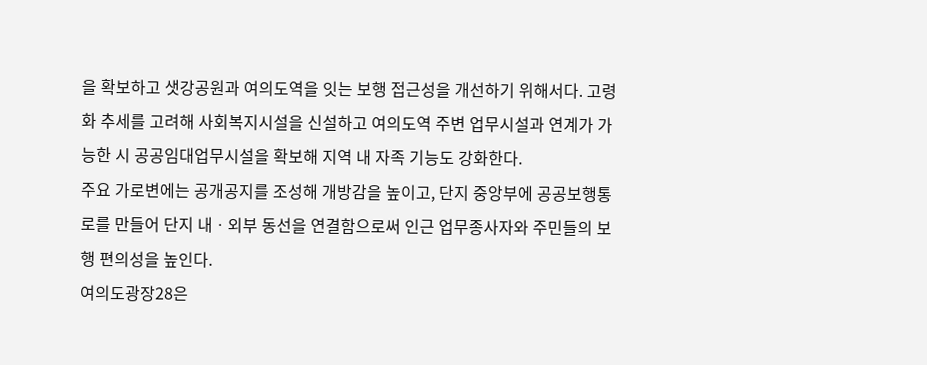을 확보하고 샛강공원과 여의도역을 잇는 보행 접근성을 개선하기 위해서다. 고령화 추세를 고려해 사회복지시설을 신설하고 여의도역 주변 업무시설과 연계가 가능한 시 공공임대업무시설을 확보해 지역 내 자족 기능도 강화한다.
주요 가로변에는 공개공지를 조성해 개방감을 높이고, 단지 중앙부에 공공보행통로를 만들어 단지 내ㆍ외부 동선을 연결함으로써 인근 업무종사자와 주민들의 보행 편의성을 높인다.
여의도광장28은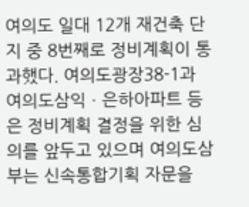여의도 일대 12개 재건축 단지 중 8번째로 정비계획이 통과했다. 여의도광장38-1과 여의도삼익ㆍ은하아파트 등은 정비계획 결정을 위한 심의를 앞두고 있으며 여의도삼부는 신속통합기획 자문을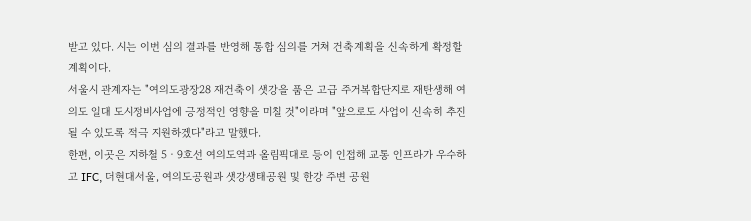받고 있다. 시는 이번 심의 결과를 반영해 통합 심의를 거쳐 건축계획을 신속하게 확정할 계획이다.
서울시 관계자는 "여의도광장28 재건축이 샛강을 품은 고급 주거복합단지로 재탄생해 여의도 일대 도시정비사업에 긍정적인 영향을 미칠 것"이라며 "앞으로도 사업이 신속히 추진될 수 있도록 적극 지원하겠다"라고 말했다.
한편, 이곳은 지하철 5ㆍ9호선 여의도역과 올림픽대로 등이 인접해 교통 인프라가 우수하고 IFC, 더현대서울, 여의도공원과 샛강생태공원 및 한강 주변 공원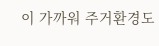이 가까워 주거환경도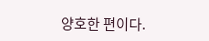양호한 편이다.